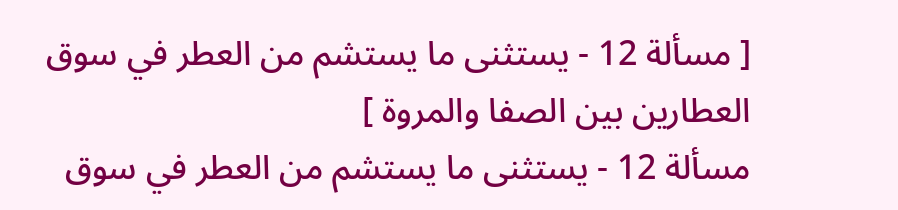[ مسألة 12 - يستثنى ما يستشم من العطر في سوق العطارين بين الصفا والمروة ]
مسألة 12 - يستثنى ما يستشم من العطر في سوق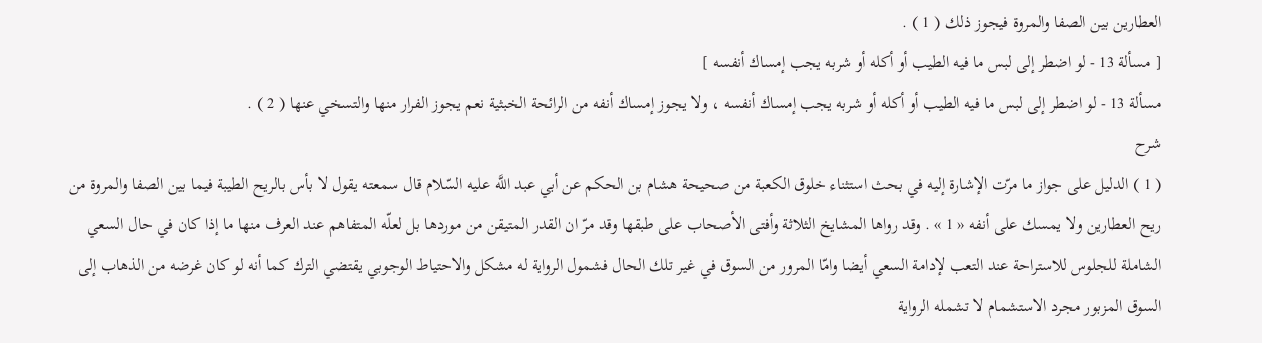العطارين بين الصفا والمروة فيجوز ذلك ( 1 ) .
[ مسألة 13 - لو اضطر إلى لبس ما فيه الطيب أو أكله أو شربه يجب إمساك أنفسه ]
مسألة 13 - لو اضطر إلى لبس ما فيه الطيب أو أكله أو شربه يجب إمساك أنفسه ، ولا يجوز إمساك أنفه من الرائحة الخبثية نعم يجوز الفرار منها والتسخي عنها ( 2 ) .
شرح
( 1 ) الدليل على جواز ما مرّت الإشارة إليه في بحث استثناء خلوق الكعبة من صحيحة هشام بن الحكم عن أبي عبد اللَّه عليه السّلام قال سمعته يقول لا بأس بالريح الطيبة فيما بين الصفا والمروة من ريح العطارين ولا يمسك على أنفه « 1 » . وقد رواها المشايخ الثلاثة وأفتى الأصحاب على طبقها وقد مرّ ان القدر المتيقن من موردها بل لعلّه المتفاهم عند العرف منها ما إذا كان في حال السعي الشاملة للجلوس للاستراحة عند التعب لإدامة السعي أيضا وامّا المرور من السوق في غير تلك الحال فشمول الرواية له مشكل والاحتياط الوجوبي يقتضي الترك كما أنه لو كان غرضه من الذهاب إلى السوق المزبور مجرد الاستشمام لا تشمله الرواية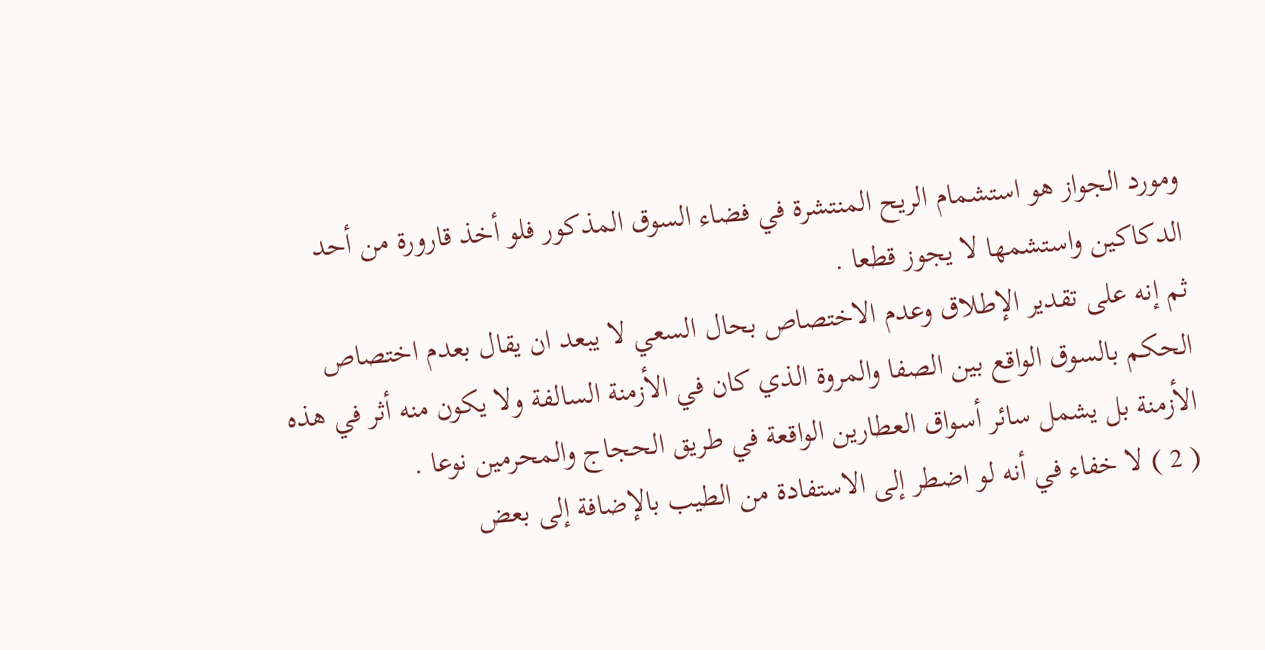ومورد الجواز هو استشمام الريح المنتشرة في فضاء السوق المذكور فلو أخذ قارورة من أحد الدكاكين واستشمها لا يجوز قطعا .
ثم إنه على تقدير الإطلاق وعدم الاختصاص بحال السعي لا يبعد ان يقال بعدم اختصاص الحكم بالسوق الواقع بين الصفا والمروة الذي كان في الأزمنة السالفة ولا يكون منه أثر في هذه الأزمنة بل يشمل سائر أسواق العطارين الواقعة في طريق الحجاج والمحرمين نوعا .
( 2 ) لا خفاء في أنه لو اضطر إلى الاستفادة من الطيب بالإضافة إلى بعض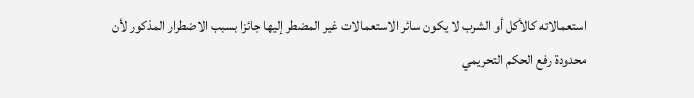استعمالاته كالأكل أو الشرب لا يكون سائر الاستعمالات غير المضطر إليها جائزا بسبب الاضطرار المذكور لأن محدودة رفع الحكم التحريمي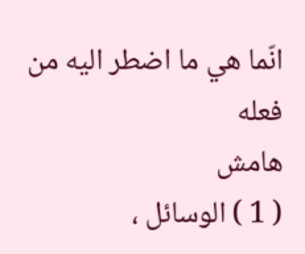انّما هي ما اضطر اليه من فعله
هامش
( 1 ) الوسائل ،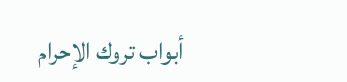أبواب تروك الإحرام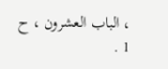، الباب العشرون ، ح 1 .